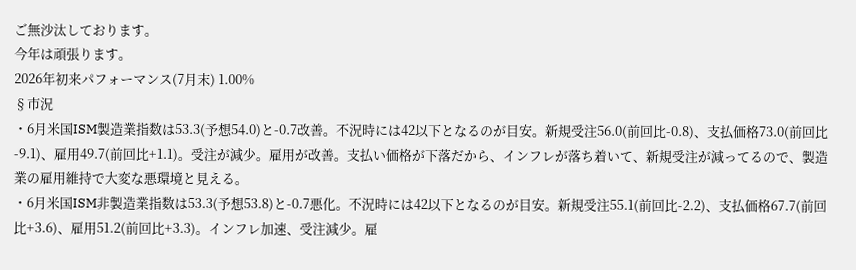ご無沙汰しております。
今年は頑張ります。
2026年初来パフォーマンス(7月末) 1.00%
§市況
・6月米国ISM製造業指数は53.3(予想54.0)と-0.7改善。不況時には42以下となるのが目安。新規受注56.0(前回比-0.8)、支払価格73.0(前回比-9.1)、雇用49.7(前回比+1.1)。受注が減少。雇用が改善。支払い価格が下落だから、インフレが落ち着いて、新規受注が減ってるので、製造業の雇用維持で大変な悪環境と見える。
・6月米国ISM非製造業指数は53.3(予想53.8)と-0.7悪化。不況時には42以下となるのが目安。新規受注55.1(前回比-2.2)、支払価格67.7(前回比+3.6)、雇用51.2(前回比+3.3)。インフレ加速、受注減少。雇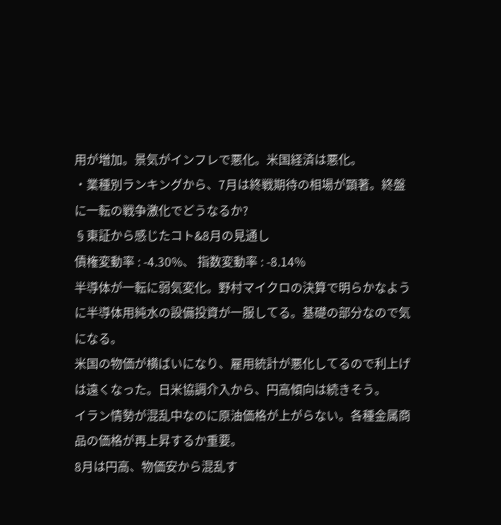用が増加。景気がインフレで悪化。米国経済は悪化。
・業種別ランキングから、7月は終戦期待の相場が顕著。終盤に一転の戦争激化でどうなるか?
§東証から感じたコト&8月の見通し
債権変動率 : -4.30%、 指数変動率 : -8.14%
半導体が一転に弱気変化。野村マイクロの決算で明らかなように半導体用純水の設備投資が一服してる。基礎の部分なので気になる。
米国の物価が横ばいになり、雇用統計が悪化してるので利上げは遠くなった。日米協調介入から、円高傾向は続きそう。
イラン情勢が混乱中なのに原油価格が上がらない。各種金属商品の価格が再上昇するか重要。
8月は円高、物価安から混乱す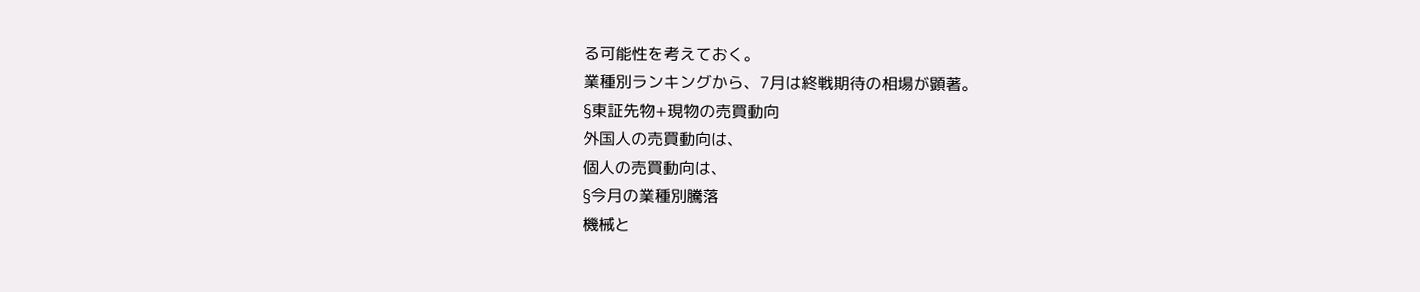る可能性を考えておく。
業種別ランキングから、7月は終戦期待の相場が顕著。
§東証先物+現物の売買動向
外国人の売買動向は、
個人の売買動向は、
§今月の業種別騰落
機械と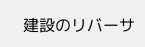建設のリバーサ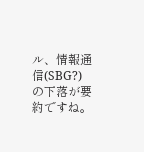ル、情報通信(SBG?)の下落が要約ですね。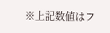※上記数値はフ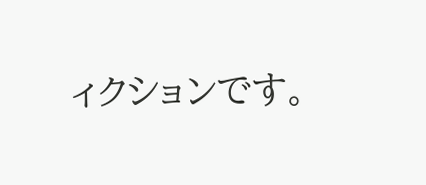ィクションです。